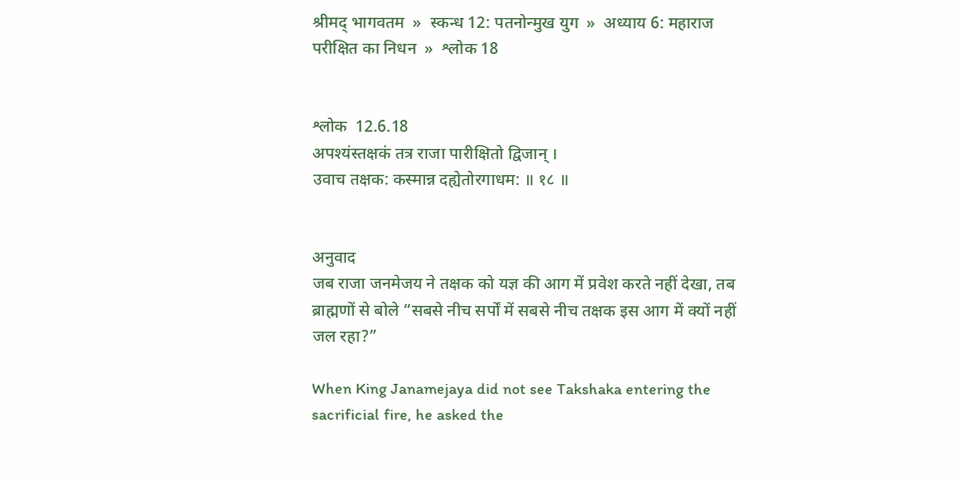श्रीमद् भागवतम  »  स्कन्ध 12: पतनोन्मुख युग  »  अध्याय 6: महाराज परीक्षित का निधन  »  श्लोक 18


श्लोक  12.6.18
अपश्यंस्तक्षकं तत्र राजा पारीक्षितो द्विजान् ।
उवाच तक्षक: कस्मान्न दह्येतोरगाधम: ॥ १८ ॥


अनुवाद
जब राजा जनमेजय ने तक्षक को यज्ञ की आग में प्रवेश करते नहीं देखा, तब ब्राह्मणों से बोले “सबसे नीच सर्पों में सबसे नीच तक्षक इस आग में क्यों नहीं जल रहा?”

When King Janamejaya did not see Takshaka entering the sacrificial fire, he asked the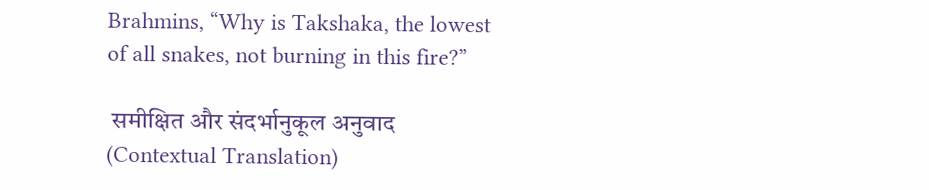Brahmins, “Why is Takshaka, the lowest of all snakes, not burning in this fire?”

 समीक्षित और संदर्भानुकूल अनुवाद (Contextual Translation)